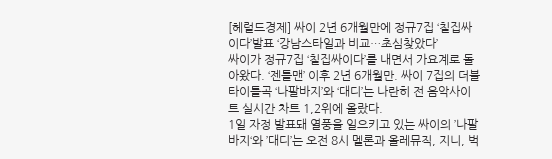[헤럴드경제] 싸이 2년 6개월만에 정규7집 ‘칠집싸이다’발표 ‘강남스타일과 비교…초심찾았다’
싸이가 정규7집 ‘칠집싸이다’를 내면서 가요계로 돌아왔다. ‘젠틀맨’ 이후 2년 6개월만. 싸이 7집의 더블타이틀곡 ‘나팔바지’와 ‘대디’는 나란히 전 음악사이트 실시간 차트 1,2위에 올랐다.
1일 자정 발표돼 열풍을 일으키고 있는 싸이의 ’나팔바지‘와 ’대디’는 오전 8시 멜론과 올레뮤직, 지니, 벅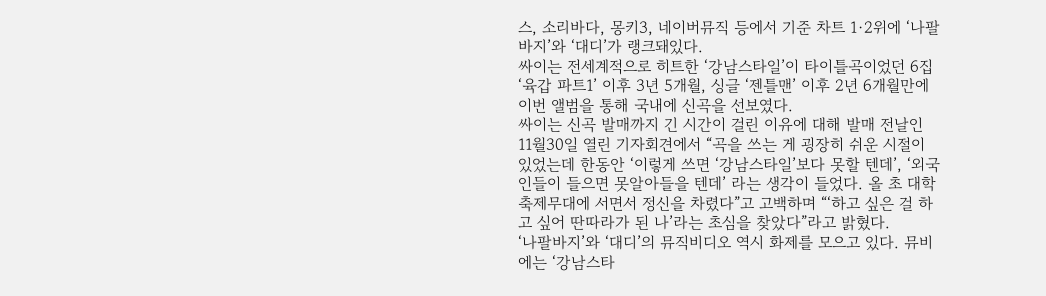스, 소리바다, 몽키3, 네이버뮤직 등에서 기준 차트 1·2위에 ‘나팔바지’와 ‘대디’가 랭크돼있다.
싸이는 전세계적으로 히트한 ‘강남스타일’이 타이틀곡이었던 6집 ‘육갑 파트1’ 이후 3년 5개월, 싱글 ‘젠틀맨’ 이후 2년 6개월만에 이번 앨범을 통해 국내에 신곡을 선보였다.
싸이는 신곡 발매까지 긴 시간이 걸린 이유에 대해 발매 전날인 11월30일 열린 기자회견에서 “곡을 쓰는 게 굉장히 쉬운 시절이 있었는데 한동안 ‘이렇게 쓰면 ‘강남스타일’보다 못할 텐데’, ‘외국인들이 들으면 못알아들을 텐데’ 라는 생각이 들었다. 올 초 대학 축제무대에 서면서 정신을 차렸다”고 고백하며 “‘하고 싶은 걸 하고 싶어 딴따라가 된 나’라는 초심을 찾았다”라고 밝혔다.
‘나팔바지’와 ‘대디’의 뮤직비디오 역시 화제를 모으고 있다. 뮤비에는 ‘강남스타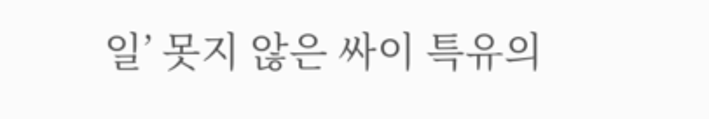일’ 못지 않은 싸이 특유의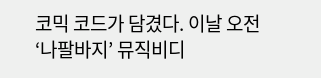코믹 코드가 담겼다. 이날 오전 ‘나팔바지’ 뮤직비디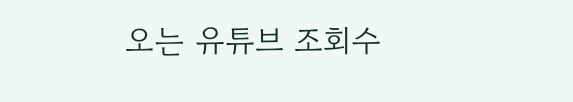오는 유튜브 조회수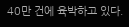40만 건에 육박하고 있다.